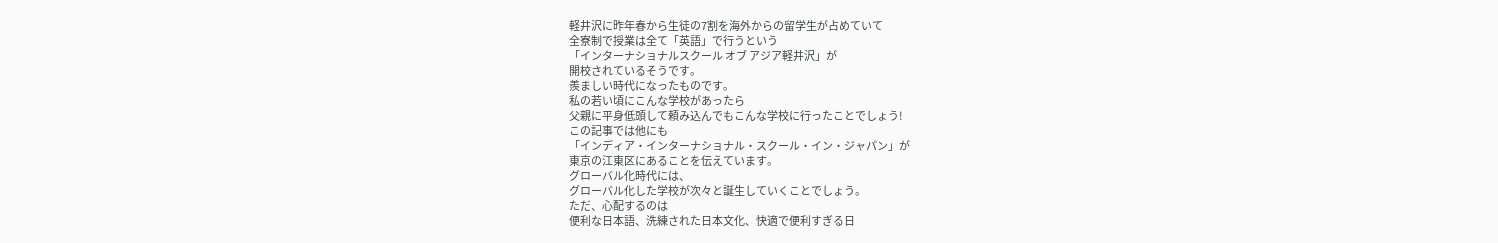軽井沢に昨年春から生徒の7割を海外からの留学生が占めていて
全寮制で授業は全て「英語」で行うという
「インターナショナルスクール オブ アジア軽井沢」が
開校されているそうです。
羨ましい時代になったものです。
私の若い頃にこんな学校があったら
父親に平身低頭して頼み込んでもこんな学校に行ったことでしょう!
この記事では他にも
「インディア・インターナショナル・スクール・イン・ジャパン」が
東京の江東区にあることを伝えています。
グローバル化時代には、
グローバル化した学校が次々と誕生していくことでしょう。
ただ、心配するのは
便利な日本語、洗練された日本文化、快適で便利すぎる日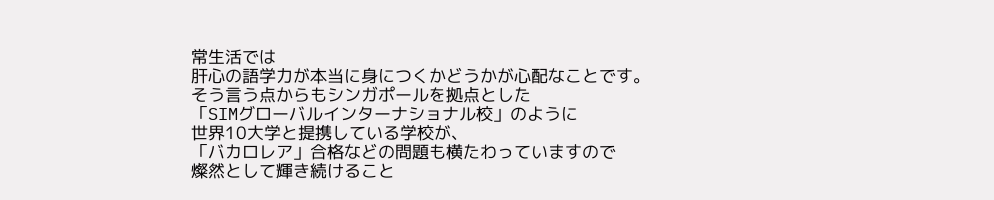常生活では
肝心の語学力が本当に身につくかどうかが心配なことです。
そう言う点からもシンガポールを拠点とした
「SIMグローバルインターナショナル校」のように
世界10大学と提携している学校が、
「バカロレア」合格などの問題も横たわっていますので
燦然として輝き続けること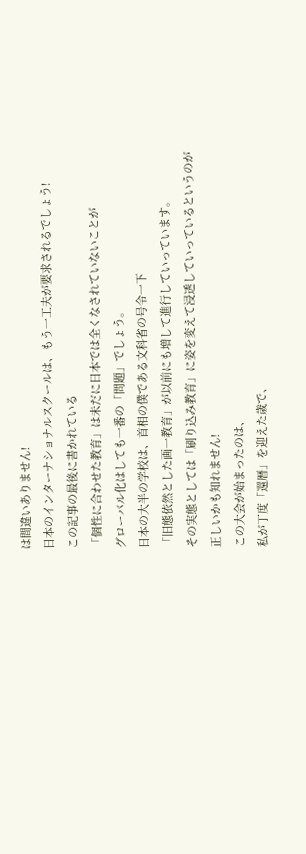は間違いありません!
日本のインターナショナルスクールは、もう一工夫が要求されるでしょう!
この記事の最後に書かれている
「個性に合わせた教育」は未だに日本では全くなされていないことが
グローバル化はしても一番の「問題」でしょう。
日本の大半の学校は、首相の僕である文科省の号令一下
「旧態依然とした画一教育」が以前にも増して進行していっています。
その実態としては「刷り込み教育」に姿を変えて浸透していっているというのが
正しいかも知れません!
この大会が始まったのは、
私が丁度「還暦」を迎えた歳で、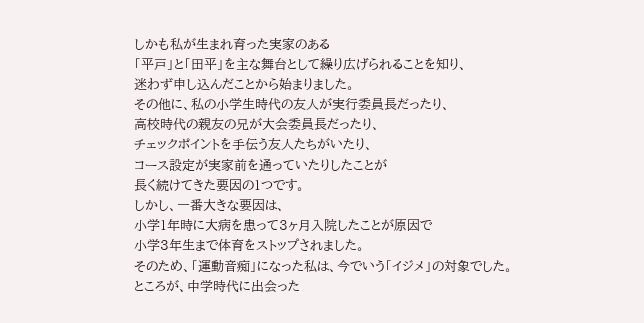しかも私が生まれ育った実家のある
「平戸」と「田平」を主な舞台として繰り広げられることを知り、
迷わず申し込んだことから始まりました。
その他に、私の小学生時代の友人が実行委員長だったり、
高校時代の親友の兄が大会委員長だったり、
チェックポイントを手伝う友人たちがいたり、
コース設定が実家前を通っていたりしたことが
長く続けてきた要因の1つです。
しかし、一番大きな要因は、
小学1年時に大病を患って3ヶ月入院したことが原因で
小学3年生まで体育をストップされました。
そのため、「運動音痴」になった私は、今でいう「イジメ」の対象でした。
ところが、中学時代に出会った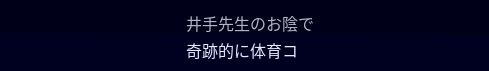井手先生のお陰で
奇跡的に体育コ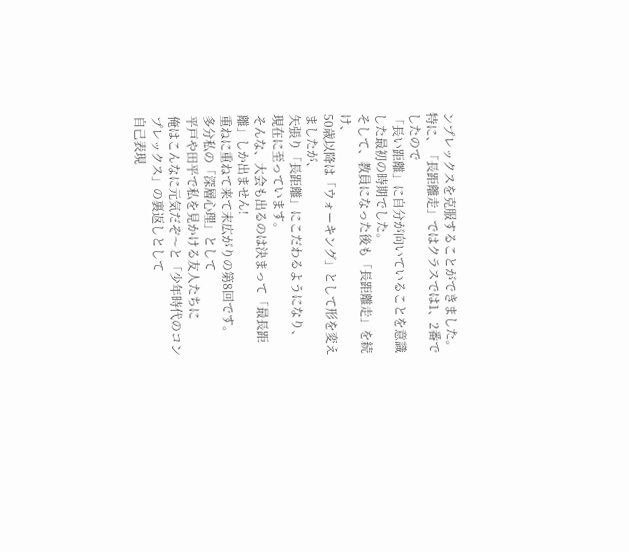ンプレックスを克服することができました。
特に、「長距離走」ではクラスでは1、2番でしたので
「長い距離」に自分が向いていることを意識した最初の時期でした。
そして、教員になった後も「長距離走」を続け、
50歳以降は「ウォーキング」として形を変えましたが、
矢張り「長距離」にこだわるようになり、
現在に至っています。
そんな、大会も出るのは決まって「最長距離」しか出ません!
重ねに重ねて来て末広がりの第8回です。
多分私の「深層心理」として
平戸や田平で私を見かける友人たちに
俺はこんなに元気だぞ〜と「少年時代のコンプレックス」の裏返しとして
自己表現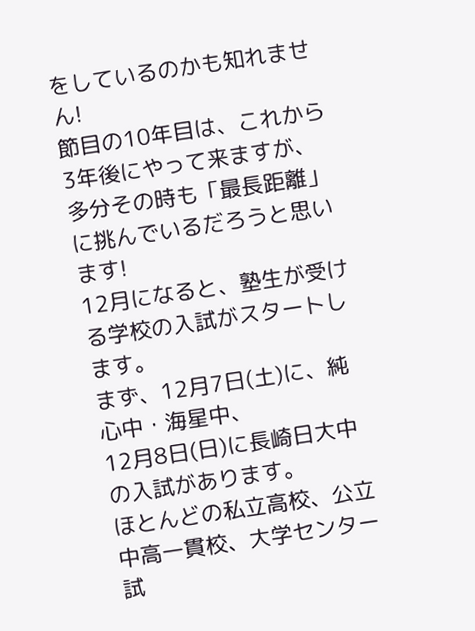をしているのかも知れません!
節目の10年目は、これから3年後にやって来ますが、
多分その時も「最長距離」に挑んでいるだろうと思います!
12月になると、塾生が受ける学校の入試がスタートします。
まず、12月7日(土)に、純心中・海星中、
12月8日(日)に長崎日大中の入試があります。
ほとんどの私立高校、公立中高一貫校、大学センター試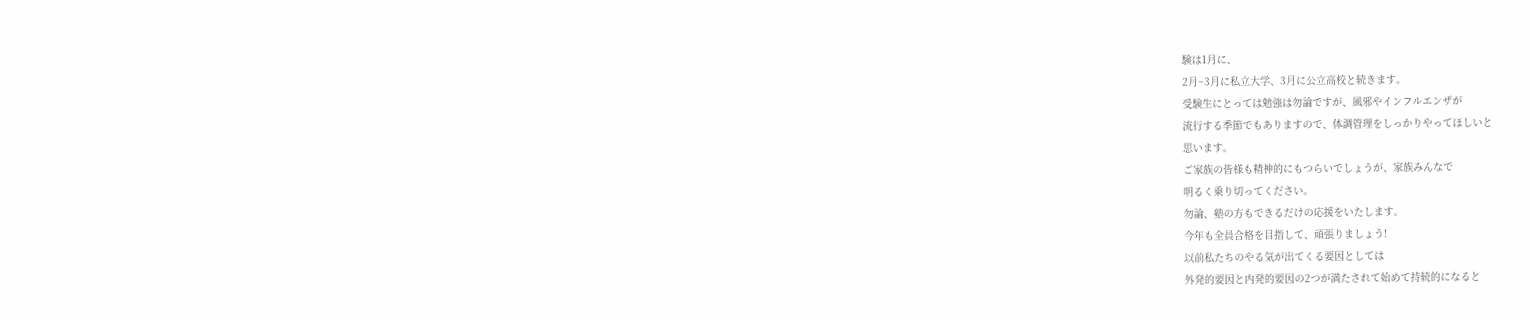験は1月に、
2月~3月に私立大学、3月に公立高校と続きます。
受験生にとっては勉強は勿論ですが、風邪やインフルエンザが
流行する季節でもありますので、体調管理をしっかりやってほしいと
思います。
ご家族の皆様も精神的にもつらいでしょうが、家族みんなで
明るく乗り切ってください。
勿論、塾の方もできるだけの応援をいたします。
今年も全員合格を目指して、頑張りましょう!
以前私たちのやる気が出てくる要因としては
外発的要因と内発的要因の2つが満たされて始めて持続的になると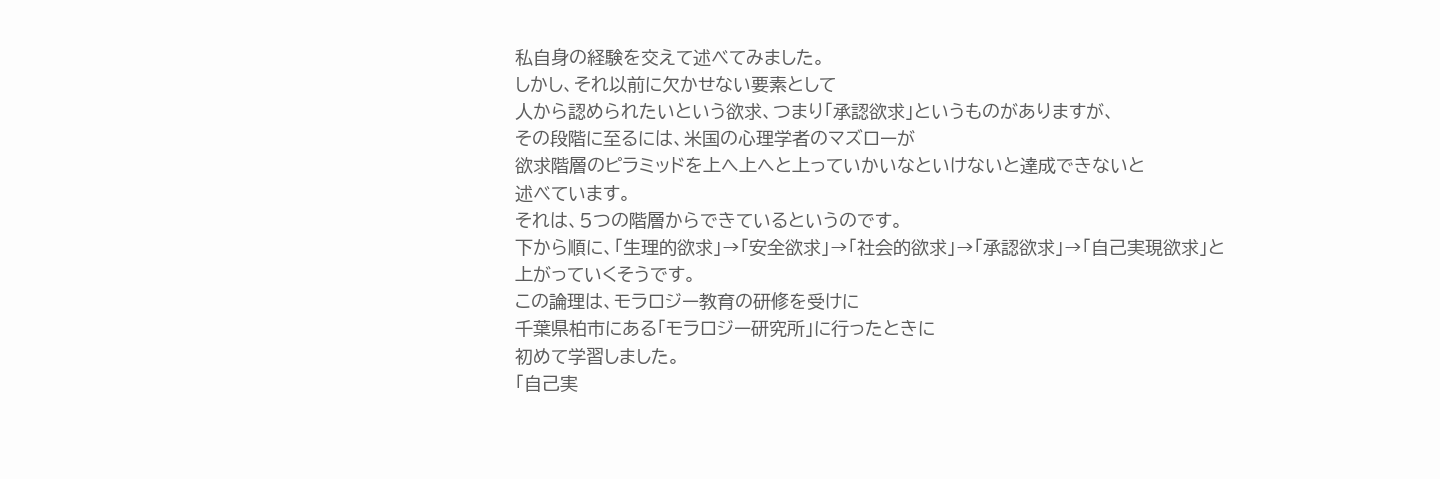私自身の経験を交えて述べてみました。
しかし、それ以前に欠かせない要素として
人から認められたいという欲求、つまり「承認欲求」というものがありますが、
その段階に至るには、米国の心理学者のマズローが
欲求階層のピラミッドを上へ上へと上っていかいなといけないと達成できないと
述べています。
それは、5つの階層からできているというのです。
下から順に、「生理的欲求」→「安全欲求」→「社会的欲求」→「承認欲求」→「自己実現欲求」と
上がっていくそうです。
この論理は、モラロジー教育の研修を受けに
千葉県柏市にある「モラロジー研究所」に行ったときに
初めて学習しました。
「自己実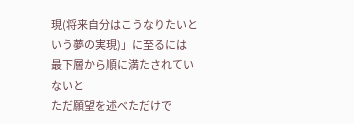現(将来自分はこうなりたいという夢の実現)」に至るには
最下層から順に満たされていないと
ただ願望を述べただけで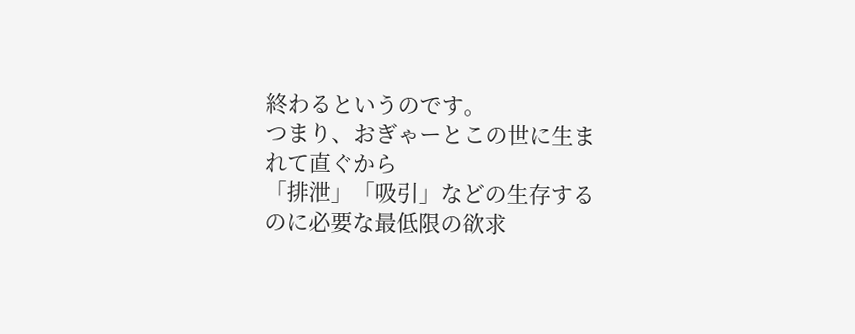終わるというのです。
つまり、おぎゃーとこの世に生まれて直ぐから
「排泄」「吸引」などの生存するのに必要な最低限の欲求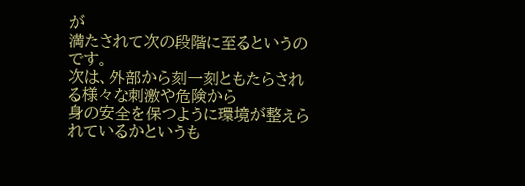が
満たされて次の段階に至るというのです。
次は、外部から刻一刻ともたらされる様々な刺激や危険から
身の安全を保つように環境が整えられているかというも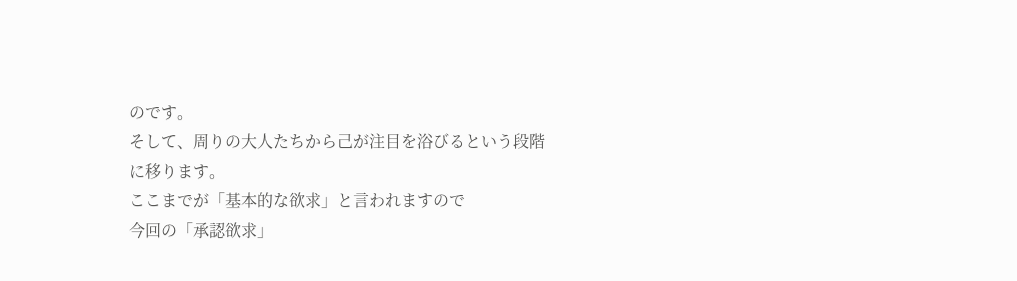のです。
そして、周りの大人たちから己が注目を浴びるという段階に移ります。
ここまでが「基本的な欲求」と言われますので
今回の「承認欲求」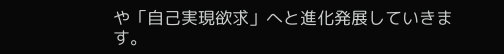や「自己実現欲求」へと進化発展していきます。